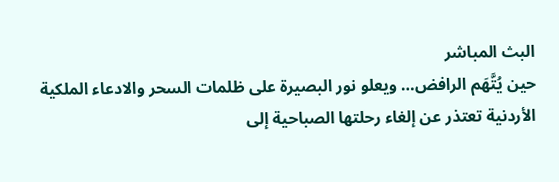البث المباشر
حين يُتَّهَم الرافض… ويعلو نور البصيرة على ظلمات السحر والادعاء الملكية الأردنية تعتذر عن إلغاء رحلتها الصباحية إلى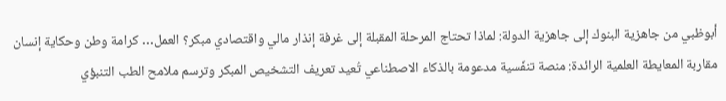أبوظبي من جاهزية البنوك إلى جاهزية الدولة: لماذا تحتاج المرحلة المقبلة إلى غرفة إنذار مالي واقتصادي مبكر؟ العمل… كرامة وطن وحكاية إنسان مقاربة المعايطة العلمية الرائدة: منصة تنفّسية مدعومة بالذكاء الاصطناعي تُعيد تعريف التشخيص المبكر وترسم ملامح الطب التنبؤي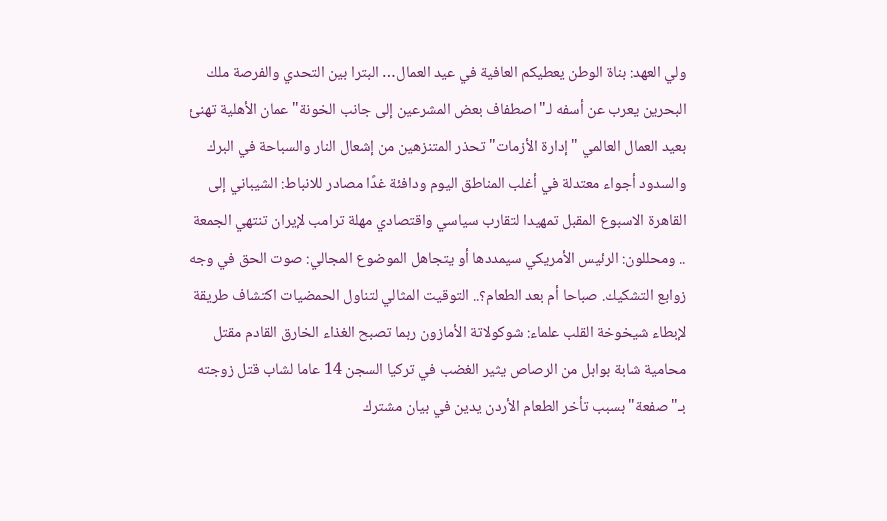ولي العهد: بناة الوطن يعطيكم العافية في عيد العمال… البترا بين التحدي والفرصة ملك البحرين يعرب عن أسفه لـ"اصطفاف بعض المشرعين إلى جانب الخونة" عمان الأهلية تهنئ بعيد العمال العالمي "إدارة الأزمات" تحذر المتنزهين من إشعال النار والسباحة في البرك والسدود أجواء معتدلة في أغلب المناطق اليوم ودافئة غدًا مصادر للانباط: الشيباني إلى القاهرة الاسبوع المقبل تمهيدا لتقارب سياسي واقتصادي مهلة ترامب لإيران تنتهي الجمعة .. ومحللون: الرئيس الأمريكي سيمددها أو يتجاهل الموضوع المجالي: صوت الحق في وجه زوابع التشكيك. صباحا أم بعد الطعام؟.. التوقيت المثالي لتناول الحمضيات اكتشاف طريقة لإبطاء شيخوخة القلب علماء: شوكولاتة الأمازون ربما تصبح الغذاء الخارق القادم مقتل محامية شابة بوابل من الرصاص يثير الغضب في تركيا السجن 14 عاما لشاب قتل زوجته بـ"صفعة" بسبب تأخر الطعام الأردن يدين في بيان مشترك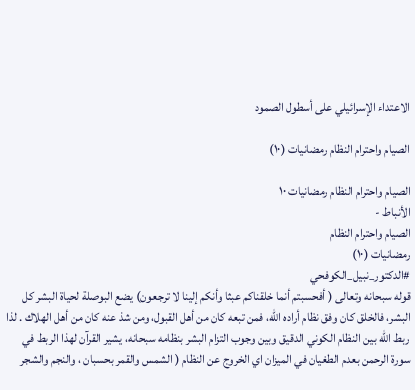الاعتداء الإسرائيلي على أسطول الصمود

الصيام واحترام النظام رمضانيات (١٠)

الصيام واحترام النظام رمضانيات ١٠
الأنباط -
الصيام واحترام النظام
رمضانيات (١٠)
#الدكتور_نبيل_الكوفحي
قوله سبحانه وتعالى ( أفحسبتم أنما خلقناكم عبثا وأنكم إلينا لا ترجعون) يضع البوصلة لحياة البشر كل البشر، فالخلق كان وفق نظام أراده الله، فمن تبعه كان من أهل القبول، ومن شذ عنه كان من أهل الهلاك . لذا ربط الله بين النظام الكوني الدقيق وبين وجوب التزام البشر بنظامه سبحانه، يشير القرآن لهذا الربط في سورة الرحمن بعدم الطغيان في الميزان اي الخروج عن النظام ( الشمس والقمر بحسبان ، والنجم والشجر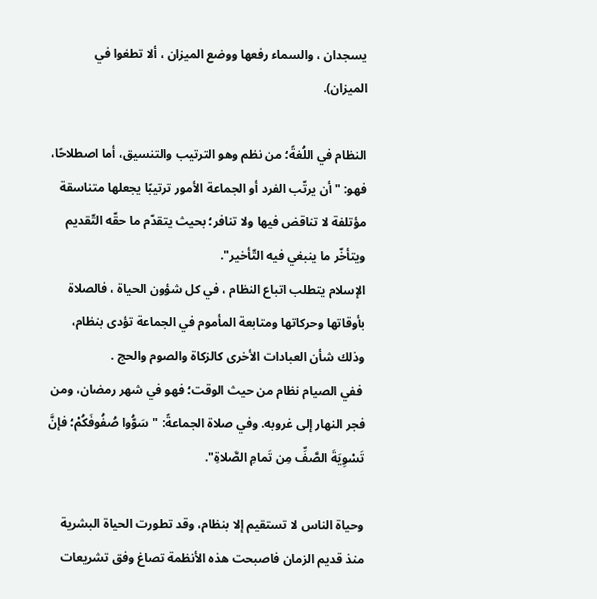يسجدان ، والسماء رفعها ووضع الميزان ، ألا تطغوا في الميزان).

النظام في اللُغةً؛ من نظم وهو الترتيب والتنسيق، أما اصطلاحًا، فهو: "أن يرتّب الفرد أو الجماعة الأمور ترتيبًا يجعلها متناسقة مؤتلفة لا تناقض فيها ولا تنافر؛ بحيث يتقدّم ما حقّه التّقديم ويتأخّر ما ينبغي فيه التّأخير".
الإسلام يتطلب اتباع النظام ، في كل شؤون الحياة ، فالصلاة بأوقاتها وحركاتها ومتابعة المأموم في الجماعة تؤدى بنظام، وذلك شأن العبادات الأخرى كالزكاة والصوم والحج .
 ففي الصيام نظام من حيث الوقت؛ فهو في شهر رمضان، ومن فجر النهار إلى غروبه. وفي صلاة الجماعةً: "سَوُّوا صُفُوفَكُمْ؛ فإنَّ تَسْوِيَةَ الصَّفِّ مِن تَمامِ الصَّلاةِ".

وحياة الناس لا تستقيم إلا بنظام، وقد تطورت الحياة البشرية منذ قديم الزمان فاصبحت هذه الأنظمة تصاغ وفق تشريعات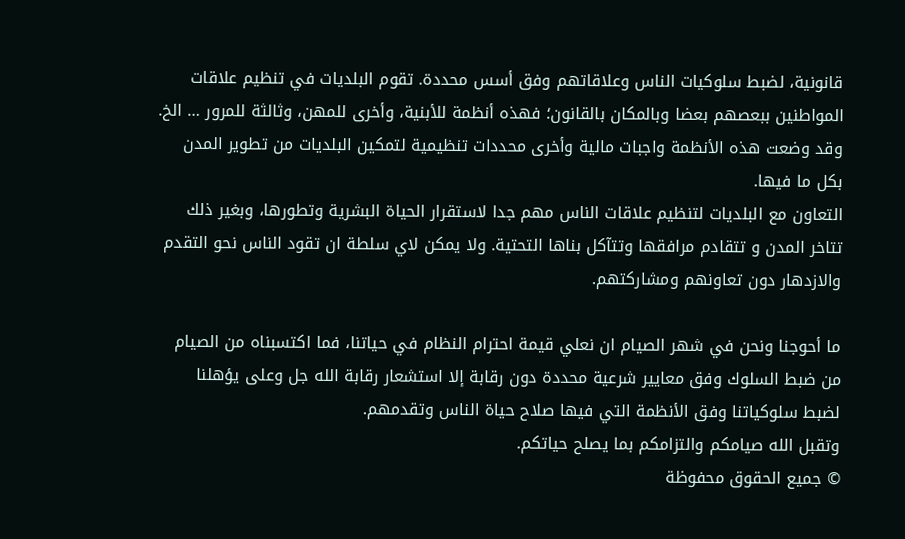قانونية، لضبط سلوكيات الناس وعلاقاتهم وفق أسس محددة. تقوم البلديات في تنظيم علاقات المواطنين ببعصهم بعضا وبالمكان بالقانون؛ فهذه أنظمة للأبنية، وأخرى للمهن، وثالثة للمرور … الخ. وقد وضعت هذه الأنظمة واجبات مالية وأخرى محددات تنظيمية لتمكين البلديات من تطوير المدن بكل ما فيها.
التعاون مع البلديات لتنظيم علاقات الناس مهم جدا لاستقرار الحياة البشرية وتطورها، وبغير ذلك تتاخر المدن و تتقادم مرافقها وتتآكل بناها التحتية. ولا يمكن لاي سلطة ان تقود الناس نحو التقدم والازدهار دون تعاونهم ومشاركتهم.

ما أحوجنا ونحن في شهر الصيام ان نعلي قيمة احترام النظام في حياتنا، فما اكتسبناه من الصيام من ضبط السلوك وفق معايير شرعية محددة دون رقابة إلا استشعار رقابة الله جل وعلى يؤهلنا لضبط سلوكياتنا وفق الأنظمة التي فيها صلاح حياة الناس وتقدمهم.
وتقبل الله صيامكم والتزامكم بما يصلح حياتكم.
© جميع الحقوق محفوظة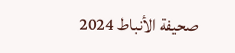صحيفة الأنباط 2024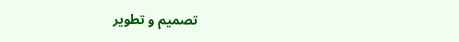تصميم و تطوير